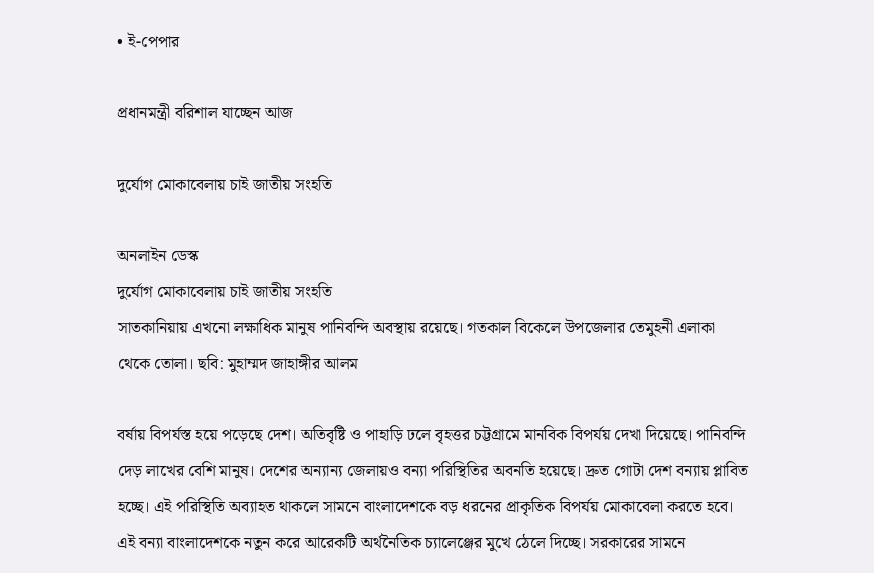• ই-পেপার

প্রধানমন্ত্রী বরিশাল যাচ্ছেন আজ

দুর্যোগ মোকাবেলায় চাই জাতীয় সংহতি

অনলাইন ডেস্ক
দুর্যোগ মোকাবেলায় চাই জাতীয় সংহতি
সাতকানিয়ায় এখনো লক্ষাধিক মানুষ পানিবন্দি অবস্থায় রয়েছে। গতকাল বিকেলে উপজেলার তেমুহনী এলাকা থেকে তোলা। ছবি: মুহাম্মদ জাহাঙ্গীর আলম

বর্ষায় বিপর্যস্ত হয়ে পড়েছে দেশ। অতিবৃষ্টি ও পাহাড়ি ঢলে বৃহত্তর চট্টগ্রামে মানবিক বিপর্যয় দেখা দিয়েছে। পানিবন্দি দেড় লাখের বেশি মানুষ। দেশের অন্যান্য জেলায়ও বন্যা পরিস্থিতির অবনতি হয়েছে। দ্রুত গোটা দেশ বন্যায় প্লাবিত হচ্ছে। এই পরিস্থিতি অব্যাহত থাকলে সামনে বাংলাদেশকে বড় ধরনের প্রাকৃতিক বিপর্যয় মোকাবেলা করতে হবে। এই বন্যা বাংলাদেশকে নতুন করে আরেকটি অর্থনৈতিক চ্যালেঞ্জের মুখে ঠেলে দিচ্ছে। সরকারের সামনে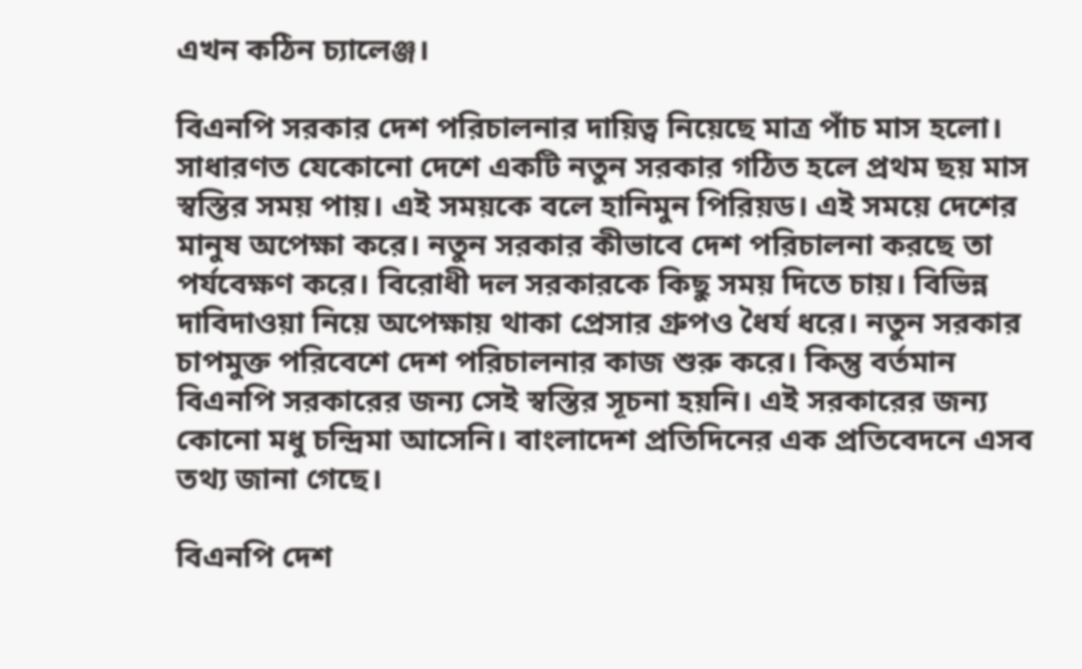এখন কঠিন চ্যালেঞ্জ।

বিএনপি সরকার দেশ পরিচালনার দায়িত্ব নিয়েছে মাত্র পাঁচ মাস হলো। সাধারণত যেকোনো দেশে একটি নতুন সরকার গঠিত হলে প্রথম ছয় মাস স্বস্তির সময় পায়। এই সময়কে বলে হানিমুন পিরিয়ড। এই সময়ে দেশের মানুষ অপেক্ষা করে। নতুন সরকার কীভাবে দেশ পরিচালনা করছে তা পর্যবেক্ষণ করে। বিরোধী দল সরকারকে কিছু সময় দিতে চায়। বিভিন্ন দাবিদাওয়া নিয়ে অপেক্ষায় থাকা প্রেসার গ্রুপও ধৈর্য ধরে। নতুন সরকার চাপমুক্ত পরিবেশে দেশ পরিচালনার কাজ শুরু করে। কিন্তু বর্তমান বিএনপি সরকারের জন্য সেই স্বস্তির সূচনা হয়নি। এই সরকারের জন্য কোনো মধু চন্দ্রিমা আসেনি। বাংলাদেশ প্রতিদিনের এক প্রতিবেদনে এসব তথ্য জানা গেছে।

বিএনপি দেশ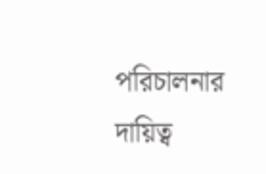পরিচালনার দায়িত্ব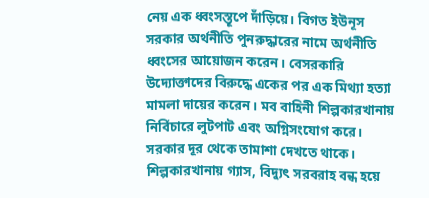নেয় এক ধ্বংসস্তূপে দাঁড়িয়ে। বিগত ইউনূস সরকার অর্থনীতি পুনরুদ্ধারের নামে অর্থনীতি ধ্বংসের আয়োজন করেন। বেসরকারি উদ্যোক্তাদের বিরুদ্ধে একের পর এক মিথ্যা হত্যা মামলা দায়ের করেন। মব বাহিনী শিল্পকারখানায় নির্বিচারে লুটপাট এবং অগ্নিসংযোগ করে। সরকার দূর থেকে তামাশা দেখতে থাকে। শিল্পকারখানায় গ্যাস, বিদ্যুৎ সরবরাহ বন্ধ হয়ে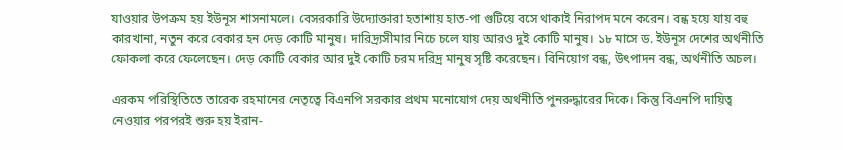যাওয়ার উপক্রম হয় ইউনূস শাসনামলে। বেসরকারি উদ্যোক্তারা হতাশায় হাত-পা গুটিয়ে বসে থাকাই নিরাপদ মনে করেন। বন্ধ হয়ে যায় বহু কারখানা, নতুন করে বেকার হন দেড় কোটি মানুষ। দারিদ্র্যসীমার নিচে চলে যায় আরও দুই কোটি মানুষ। ১৮ মাসে ড. ইউনূস দেশের অর্থনীতি ফোকলা করে ফেলেছেন। দেড় কোটি বেকার আর দুই কোটি চরম দরিদ্র মানুষ সৃষ্টি করেছেন। বিনিয়োগ বন্ধ, উৎপাদন বন্ধ, অর্থনীতি অচল।

এরকম পরিস্থিতিতে তারেক রহমানের নেতৃত্বে বিএনপি সরকার প্রথম মনোযোগ দেয় অর্থনীতি পুনরুদ্ধারের দিকে। কিন্তু বিএনপি দায়িত্ব নেওয়ার পরপরই শুরু হয় ইরান-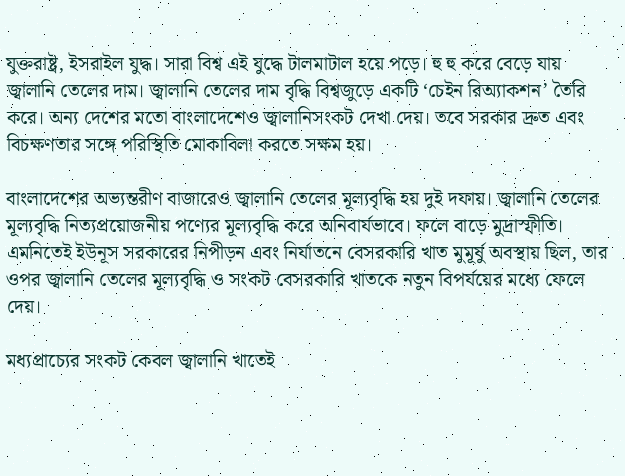যুক্তরাষ্ট্র, ইসরাইল যুদ্ধ। সারা বিশ্ব এই যুদ্ধে টালমাটাল হয়ে পড়ে। হু হু করে বেড়ে যায় জ্বালানি তেলের দাম। জ্বালানি তেলের দাম বৃদ্ধি বিশ্বজুড়ে একটি ‘চেইন রিঅ্যাকশন’ তৈরি করে। অন্য দেশের মতো বাংলাদেশেও জ্বালানিসংকট দেখা দেয়। তবে সরকার দ্রুত এবং বিচক্ষণতার সঙ্গে পরিস্থিতি মোকাবিলা করতে সক্ষম হয়।

বাংলাদেশের অভ্যন্তরীণ বাজারেও জ্বালানি তেলের মূল্যবৃদ্ধি হয় দুই দফায়। জ্বালানি তেলের মূল্যবৃদ্ধি নিত্যপ্রয়োজনীয় পণ্যের মূল্যবৃদ্ধি করে অনিবার্যভাবে। ফলে বাড়ে মুদ্রাস্ফীতি। এমনিতেই ইউনূস সরকারের নিপীড়ন এবং নির্যাতনে বেসরকারি খাত মুমূর্ষু অবস্থায় ছিল, তার ওপর জ্বালানি তেলের মূল্যবৃদ্ধি ও সংকট বেসরকারি খাতকে নতুন বিপর্যয়ের মধ্যে ফেলে দেয়।

মধ্যপ্রাচ্যের সংকট কেবল জ্বালানি খাতেই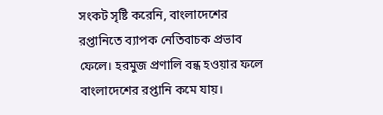সংকট সৃষ্টি করেনি, বাংলাদেশের রপ্তানিতে ব্যাপক নেতিবাচক প্রভাব ফেলে। হরমুজ প্রণালি বন্ধ হওয়ার ফলে বাংলাদেশের রপ্তানি কমে যায়।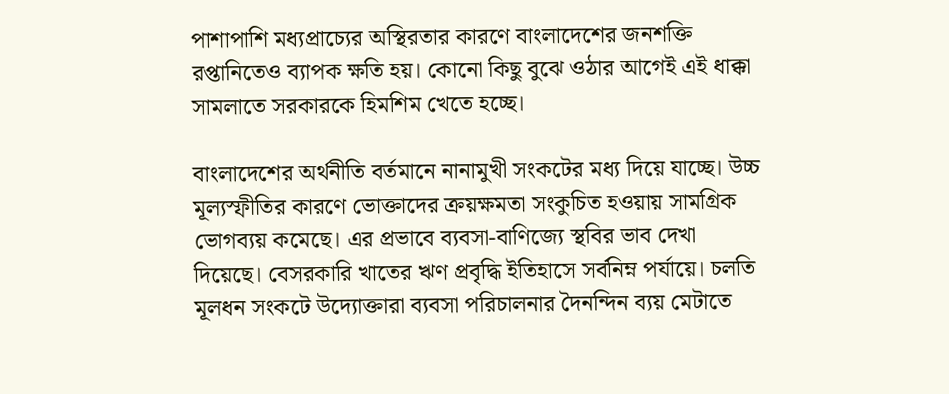পাশাপাশি মধ্যপ্রাচ্যের অস্থিরতার কারণে বাংলাদেশের জনশক্তি রপ্তানিতেও ব্যাপক ক্ষতি হয়। কোনো কিছু বুঝে ওঠার আগেই এই ধাক্কা সামলাতে সরকারকে হিমশিম খেতে হচ্ছে।

বাংলাদেশের অর্থনীতি বর্তমানে নানামুখী সংকটের মধ্য দিয়ে যাচ্ছে। উচ্চ মূল্যস্ফীতির কারণে ভোক্তাদের ক্রয়ক্ষমতা সংকুচিত হওয়ায় সামগ্রিক ভোগব্যয় কমেছে। এর প্রভাবে ব্যবসা-বাণিজ্যে স্থবির ভাব দেখা দিয়েছে। বেসরকারি খাতের ঋণ প্রবৃদ্ধি ইতিহাসে সর্বনিম্ন পর্যায়ে। চলতি মূলধন সংকটে উদ্যোক্তারা ব্যবসা পরিচালনার দৈনন্দিন ব্যয় মেটাতে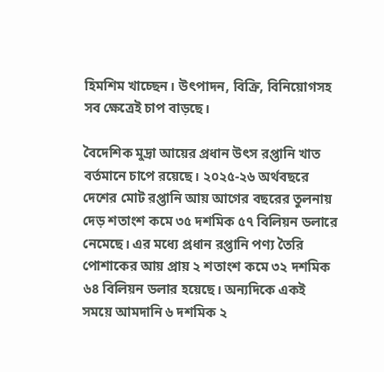হিমশিম খাচ্ছেন। উৎপাদন, বিক্রি, বিনিয়োগসহ সব ক্ষেত্রেই চাপ বাড়ছে।

বৈদেশিক মুদ্রা আয়ের প্রধান উৎস রপ্তানি খাত বর্তমানে চাপে রয়েছে। ২০২৫-২৬ অর্থবছরে দেশের মোট রপ্তানি আয় আগের বছরের তুলনায় দেড় শতাংশ কমে ৩৫ দশমিক ৫৭ বিলিয়ন ডলারে নেমেছে। এর মধ্যে প্রধান রপ্তানি পণ্য তৈরি পোশাকের আয় প্রায় ২ শতাংশ কমে ৩২ দশমিক ৬৪ বিলিয়ন ডলার হয়েছে। অন্যদিকে একই সময়ে আমদানি ৬ দশমিক ২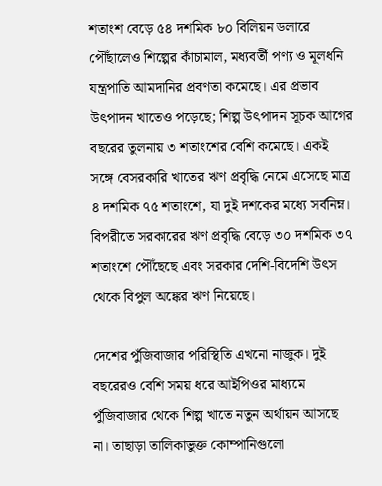শতাংশ বেড়ে ৫৪ দশমিক ৮০ বিলিয়ন ডলারে পৌঁছালেও শিল্পের কাঁচামাল, মধ্যবর্তী পণ্য ও মূলধনি যন্ত্রপাতি আমদানির প্রবণতা কমেছে। এর প্রভাব উৎপাদন খাতেও পড়েছে; শিল্প উৎপাদন সূচক আগের বছরের তুলনায় ৩ শতাংশের বেশি কমেছে। একই সঙ্গে বেসরকারি খাতের ঋণ প্রবৃদ্ধি নেমে এসেছে মাত্র ৪ দশমিক ৭৫ শতাংশে, যা দুই দশকের মধ্যে সর্বনিম্ন। বিপরীতে সরকারের ঋণ প্রবৃদ্ধি বেড়ে ৩০ দশমিক ৩৭ শতাংশে পৌঁছেছে এবং সরকার দেশি-বিদেশি উৎস থেকে বিপুল অঙ্কের ঋণ নিয়েছে।

দেশের পুঁজিবাজার পরিস্থিতি এখনো নাজুক। দুই বছরেরও বেশি সময় ধরে আইপিওর মাধ্যমে পুঁজিবাজার থেকে শিল্প খাতে নতুন অর্থায়ন আসছে না। তাছাড়া তালিকাভুক্ত কোম্পানিগুলো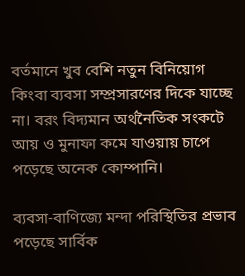বর্তমানে খুব বেশি নতুন বিনিয়োগ কিংবা ব্যবসা সম্প্রসারণের দিকে যাচ্ছে না। বরং বিদ্যমান অর্থনৈতিক সংকটে আয় ও মুনাফা কমে যাওয়ায় চাপে পড়েছে অনেক কোম্পানি।

ব্যবসা-বাণিজ্যে মন্দা পরিস্থিতির প্রভাব পড়েছে সার্বিক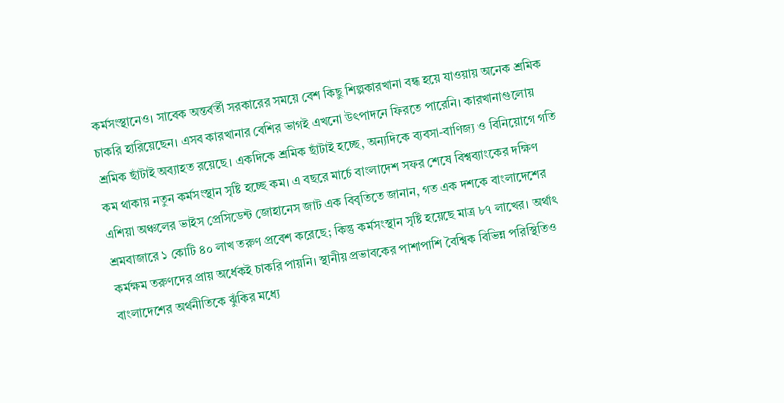কর্মসংস্থানেও। সাবেক অন্তর্বর্তী সরকারের সময়ে বেশ কিছু শিল্পকারখানা বন্ধ হয়ে যাওয়ায় অনেক শ্রমিক চাকরি হারিয়েছেন। এসব কারখানার বেশির ভাগই এখনো উৎপাদনে ফিরতে পারেনি। কারখানাগুলোয় শ্রমিক ছাঁটাই অব্যাহত রয়েছে। একদিকে শ্রমিক ছাঁটাই হচ্ছে, অন্যদিকে ব্যবসা-বাণিজ্য ও বিনিয়োগে গতি কম থাকায় নতুন কর্মসংস্থান সৃষ্টি হচ্ছে কম। এ বছরে মার্চে বাংলাদেশ সফর শেষে বিশ্বব্যাংকের দক্ষিণ এশিয়া অঞ্চলের ভাইস প্রেসিডেন্ট জোহানেস জাট এক বিবৃতিতে জানান, গত এক দশকে বাংলাদেশের শ্রমবাজারে ১ কোটি ৪০ লাখ তরুণ প্রবেশ করেছে; কিন্তু কর্মসংস্থান সৃষ্টি হয়েছে মাত্র ৮৭ লাখের। অর্থাৎ কর্মক্ষম তরুণদের প্রায় অর্ধেকই চাকরি পায়নি। স্থানীয় প্রভাবকের পাশাপাশি বৈশ্বিক বিভিন্ন পরিস্থিতিও বাংলাদেশের অর্থনীতিকে ঝুঁকির মধ্যে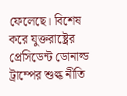ফেলেছে। বিশেষ করে যুক্তরাষ্ট্রের প্রেসিডেন্ট ডোনাল্ড ট্রাম্পের শুল্ক নীতি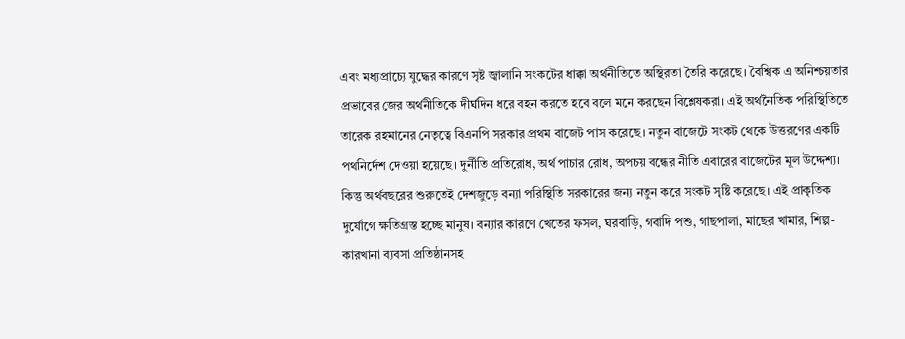এবং মধ্যপ্রাচ্যে যুদ্ধের কারণে সৃষ্ট জ্বালানি সংকটের ধাক্কা অর্থনীতিতে অস্থিরতা তৈরি করেছে। বৈশ্বিক এ অনিশ্চয়তার প্রভাবের জের অর্থনীতিকে দীর্ঘদিন ধরে বহন করতে হবে বলে মনে করছেন বিশ্লেষকরা। এই অর্থনৈতিক পরিস্থিতিতে তারেক রহমানের নেতৃত্বে বিএনপি সরকার প্রথম বাজেট পাস করেছে। নতুন বাজেটে সংকট থেকে উত্তরণের একটি পথনির্দেশ দেওয়া হয়েছে। দুর্নীতি প্রতিরোধ, অর্থ পাচার রোধ, অপচয় বন্ধের নীতি এবারের বাজেটের মূল উদ্দেশ্য। কিন্তু অর্থবছরের শুরুতেই দেশজুড়ে বন্যা পরিস্থিতি সরকারের জন্য নতুন করে সংকট সৃষ্টি করেছে। এই প্রাকৃতিক দুর্যোগে ক্ষতিগ্রস্ত হচ্ছে মানুষ। বন্যার কারণে খেতের ফসল, ঘরবাড়ি, গবাদি পশু, গাছপালা, মাছের খামার, শিল্প-কারখানা ব্যবসা প্রতিষ্ঠানসহ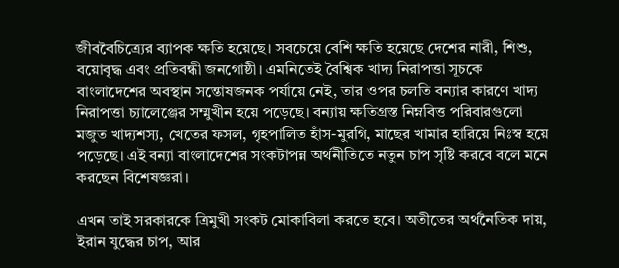জীববৈচিত্র্যের ব্যাপক ক্ষতি হয়েছে। সবচেয়ে বেশি ক্ষতি হয়েছে দেশের নারী, শিশু, বয়োবৃদ্ধ এবং প্রতিবন্ধী জনগোষ্ঠী। এমনিতেই বৈশ্বিক খাদ্য নিরাপত্তা সূচকে বাংলাদেশের অবস্থান সন্তোষজনক পর্যায়ে নেই, তার ওপর চলতি বন্যার কারণে খাদ্য নিরাপত্তা চ্যালেঞ্জের সম্মুখীন হয়ে পড়েছে। বন্যায় ক্ষতিগ্রস্ত নিম্নবিত্ত পরিবারগুলো মজুত খাদ্যশস্য, খেতের ফসল, গৃহপালিত হাঁস-মুরগি, মাছের খামার হারিয়ে নিঃস্ব হয়ে পড়েছে। এই বন্যা বাংলাদেশের সংকটাপন্ন অর্থনীতিতে নতুন চাপ সৃষ্টি করবে বলে মনে করছেন বিশেষজ্ঞরা।

এখন তাই সরকারকে ত্রিমুখী সংকট মোকাবিলা করতে হবে। অতীতের অর্থনৈতিক দায়, ইরান যুদ্ধের চাপ, আর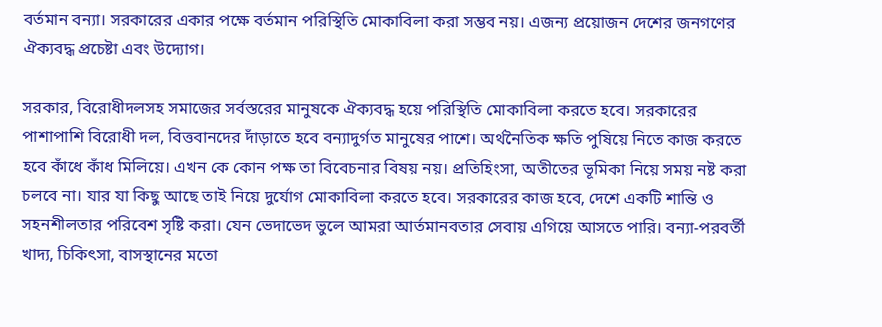বর্তমান বন্যা। সরকারের একার পক্ষে বর্তমান পরিস্থিতি মোকাবিলা করা সম্ভব নয়। এজন্য প্রয়োজন দেশের জনগণের ঐক্যবদ্ধ প্রচেষ্টা এবং উদ্যোগ।

সরকার, বিরোধীদলসহ সমাজের সর্বস্তরের মানুষকে ঐক্যবদ্ধ হয়ে পরিস্থিতি মোকাবিলা করতে হবে। সরকারের পাশাপাশি বিরোধী দল, বিত্তবানদের দাঁড়াতে হবে বন্যাদুর্গত মানুষের পাশে। অর্থনৈতিক ক্ষতি পুষিয়ে নিতে কাজ করতে হবে কাঁধে কাঁধ মিলিয়ে। এখন কে কোন পক্ষ তা বিবেচনার বিষয় নয়। প্রতিহিংসা, অতীতের ভূমিকা নিয়ে সময় নষ্ট করা চলবে না। যার যা কিছু আছে তাই নিয়ে দুর্যোগ মোকাবিলা করতে হবে। সরকারের কাজ হবে, দেশে একটি শান্তি ও সহনশীলতার পরিবেশ সৃষ্টি করা। যেন ভেদাভেদ ভুলে আমরা আর্তমানবতার সেবায় এগিয়ে আসতে পারি। বন্যা-পরবর্তী খাদ্য, চিকিৎসা, বাসস্থানের মতো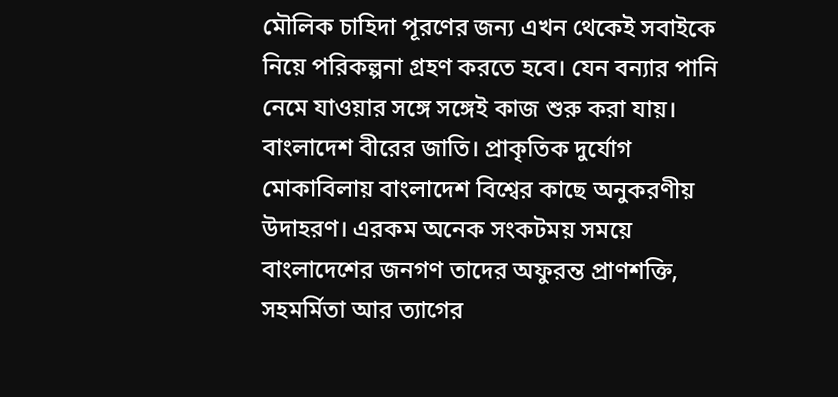মৌলিক চাহিদা পূরণের জন্য এখন থেকেই সবাইকে নিয়ে পরিকল্পনা গ্রহণ করতে হবে। যেন বন্যার পানি নেমে যাওয়ার সঙ্গে সঙ্গেই কাজ শুরু করা যায়। বাংলাদেশ বীরের জাতি। প্রাকৃতিক দুর্যোগ মোকাবিলায় বাংলাদেশ বিশ্বের কাছে অনুকরণীয় উদাহরণ। এরকম অনেক সংকটময় সময়ে বাংলাদেশের জনগণ তাদের অফুরন্ত প্রাণশক্তি, সহমর্মিতা আর ত্যাগের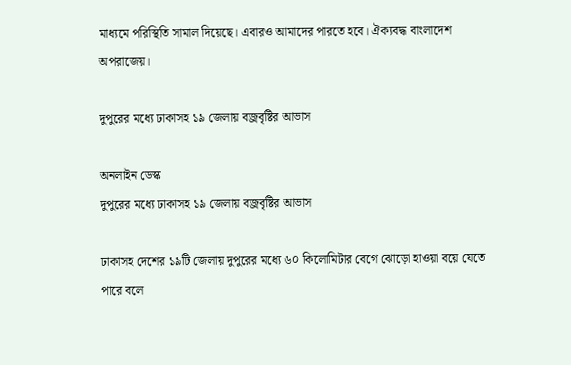মাধ্যমে পরিস্থিতি সামাল দিয়েছে। এবারও আমাদের পারতে হবে। ঐক্যবদ্ধ বাংলাদেশ অপরাজেয়।

দুপুরের মধ্যে ঢাকাসহ ১৯ জেলায় বজ্রবৃষ্টির আভাস

অনলাইন ডেস্ক
দুপুরের মধ্যে ঢাকাসহ ১৯ জেলায় বজ্রবৃষ্টির আভাস

ঢাকাসহ দেশের ১৯টি জেলায় দুপুরের মধ্যে ৬০ কিলোমিটার বেগে ঝোড়ো হাওয়া বয়ে যেতে পারে বলে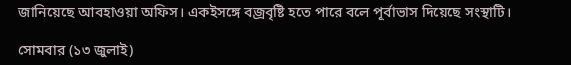জানিয়েছে আবহাওয়া অফিস। একইসঙ্গে বজ্রবৃষ্টি হতে পারে বলে পূর্বাভাস দিয়েছে সংস্থাটি।

সোমবার (১৩ জুলাই)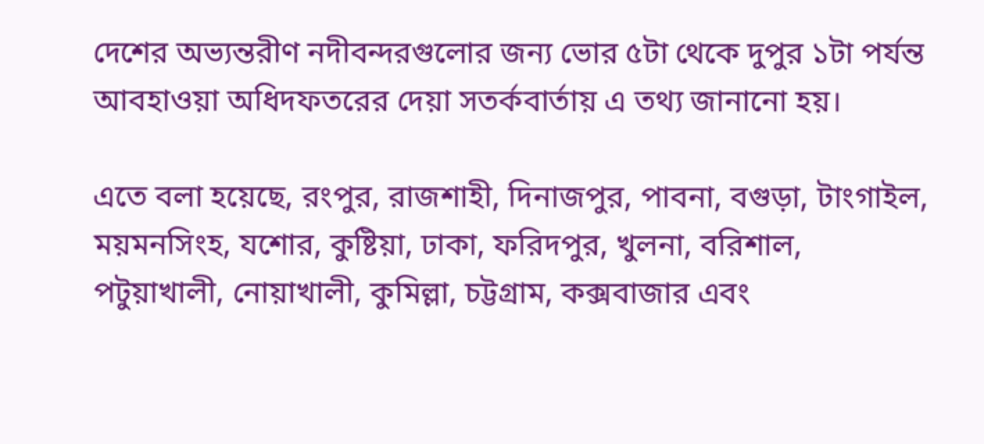দেশের অভ্যন্তরীণ নদীবন্দরগুলোর জন্য ভোর ৫টা থেকে দুপুর ১টা পর্যন্ত আবহাওয়া অধিদফতরের দেয়া সতর্কবার্তায় এ তথ্য জানানো হয়।

এতে বলা হয়েছে, রংপুর, রাজশাহী, দিনাজপুর, পাবনা, বগুড়া, টাংগাইল, ময়মনসিংহ, যশোর, কুষ্টিয়া, ঢাকা, ফরিদপুর, খুলনা, বরিশাল, পটুয়াখালী, নোয়াখালী, কুমিল্লা, চট্টগ্রাম, কক্সবাজার এবং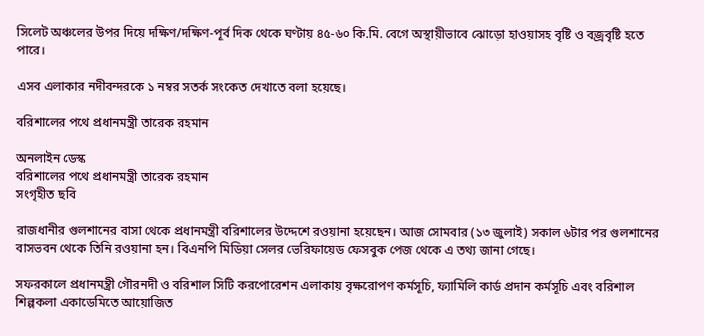সিলেট অঞ্চলের উপর দিয়ে দক্ষিণ/দক্ষিণ-পূর্ব দিক থেকে ঘণ্টায় ৪৫-৬০ কি.মি. বেগে অস্থায়ীভাবে ঝোড়ো হাওয়াসহ বৃষ্টি ও বজ্রবৃষ্টি হতে পারে।

এসব এলাকার নদীবন্দরকে ১ নম্বর সতর্ক সংকেত দেখাতে বলা হয়েছে।

বরিশালের পথে প্রধানমন্ত্রী তারেক রহমান

অনলাইন ডেস্ক
বরিশালের পথে প্রধানমন্ত্রী তারেক রহমান
সংগৃহীত ছবি

রাজধানীর গুলশানের বাসা থেকে প্রধানমন্ত্রী বরিশালের উদ্দেশে রওয়ানা হয়েছেন। আজ সোমবার (১৩ জুলাই) সকাল ৬টার পর গুলশানের বাসভবন থেকে তিনি রওয়ানা হন। বিএনপি মিডিয়া সেলর ভেরিফায়েড ফেসবুক পেজ থেকে এ তথ্য জানা গেছে।

সফরকালে প্রধানমন্ত্রী গৌরনদী ও বরিশাল সিটি করপোরেশন এলাকায় বৃক্ষরোপণ কর্মসূচি, ফ্যামিলি কার্ড প্রদান কর্মসূচি এবং বরিশাল শিল্পকলা একাডেমিতে আয়োজিত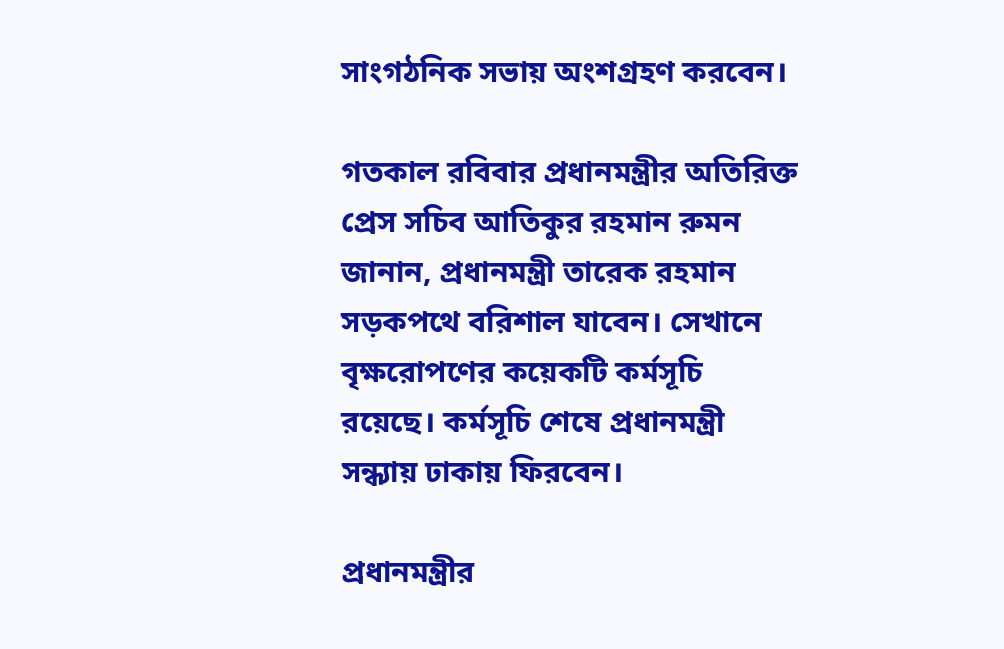সাংগঠনিক সভায় অংশগ্রহণ করবেন।

গতকাল রবিবার প্রধানমন্ত্রীর অতিরিক্ত প্রেস সচিব আতিকুর রহমান রুমন জানান, প্রধানমন্ত্রী তারেক রহমান সড়কপথে বরিশাল যাবেন। সেখানে বৃক্ষরোপণের কয়েকটি কর্মসূচি রয়েছে। কর্মসূচি শেষে প্রধানমন্ত্রী সন্ধ্যায় ঢাকায় ফিরবেন।

প্রধানমন্ত্রীর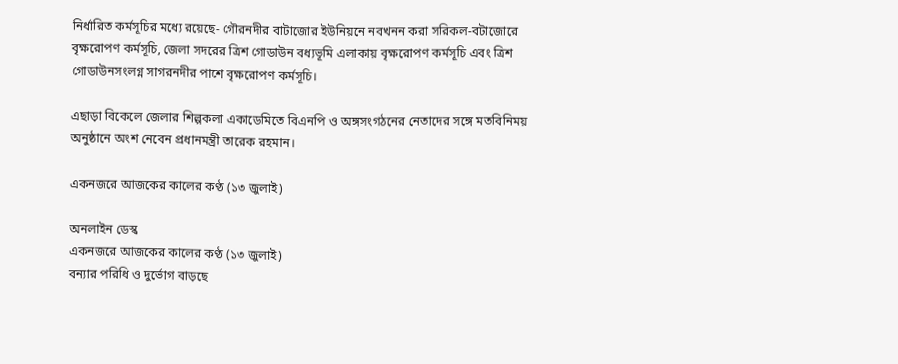নির্ধারিত কর্মসূচির মধ্যে রয়েছে- গৌরনদীর বাটাজোর ইউনিয়নে নবখনন করা সরিকল-বটাজোরে বৃক্ষরোপণ কর্মসূচি, জেলা সদরের ত্রিশ গোডাউন বধ্যভূমি এলাকায় বৃক্ষরোপণ কর্মসূচি এবং ত্রিশ গোডাউনসংলগ্ন সাগরনদীর পাশে বৃক্ষরোপণ কর্মসূচি।

এছাড়া বিকেলে জেলার শিল্পকলা একাডেমিতে বিএনপি ও অঙ্গসংগঠনের নেতাদের সঙ্গে মতবিনিময় অনুষ্ঠানে অংশ নেবেন প্রধানমন্ত্রী তারেক রহমান।

একনজরে আজকের কালের কণ্ঠ (১৩ জুলাই)

অনলাইন ডেস্ক
একনজরে আজকের কালের কণ্ঠ (১৩ জুলাই)
বন্যার পরিধি ও দুর্ভোগ বাড়ছে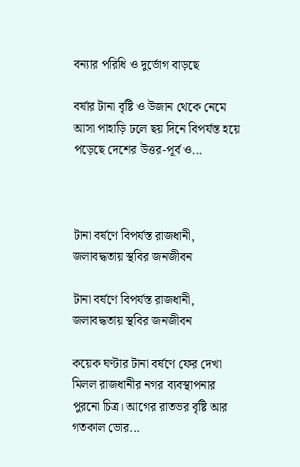বন্যার পরিধি ও দুর্ভোগ বাড়ছে

বর্ষার টানা বৃষ্টি ও উজান থেকে নেমে আসা পাহাড়ি ঢলে ছয় দিনে বিপর্যস্ত হয়ে পড়েছে দেশের উত্তর-পূর্ব ও...



টানা বর্ষণে বিপর্যস্ত রাজধানী, জলাবদ্ধতায় স্থবির জনজীবন

টানা বর্ষণে বিপর্যস্ত রাজধানী, জলাবদ্ধতায় স্থবির জনজীবন

কয়েক ঘণ্টার টানা বর্ষণে ফের দেখা মিলল রাজধানীর নগর ব্যবস্থাপনার পুরনো চিত্র। আগের রাতভর বৃষ্টি আর গতকাল ভোর...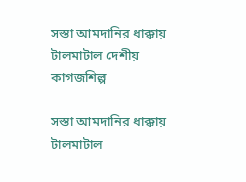সস্তা আমদানির ধাক্কায় টালমাটাল দেশীয় কাগজশিল্প

সস্তা আমদানির ধাক্কায় টালমাটাল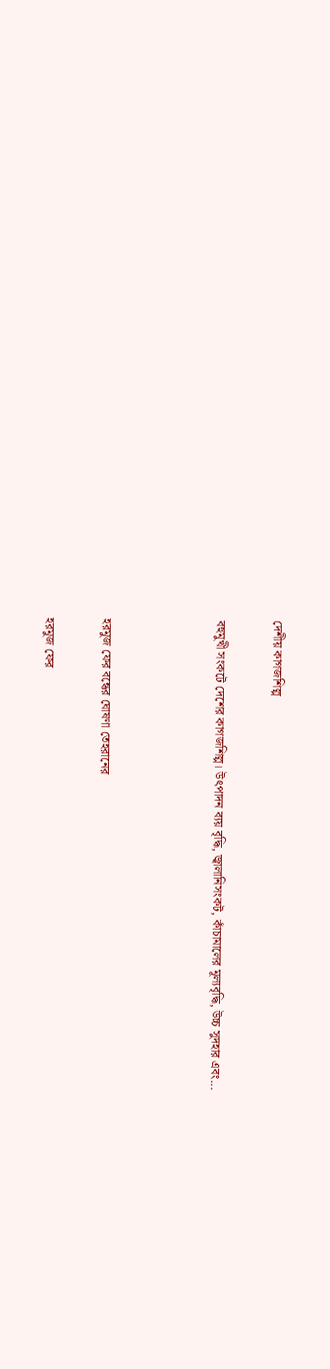দেশীয় কাগজশিল্প

বহুমুখী সংকটে দেশের কাগজশিল্প। উৎপাদন ব্যয় বৃদ্ধি, জ্বালানিসংকট, কাঁচামালের মূল্যবৃদ্ধি, উচ্চ সুদহার এবং...



হরমুজ ফের বন্ধের ঘোষণা তেহরানের

হরমুজ ফের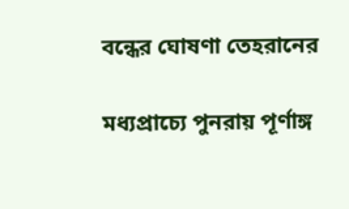বন্ধের ঘোষণা তেহরানের

মধ্যপ্রাচ্যে পুনরায় পূর্ণাঙ্গ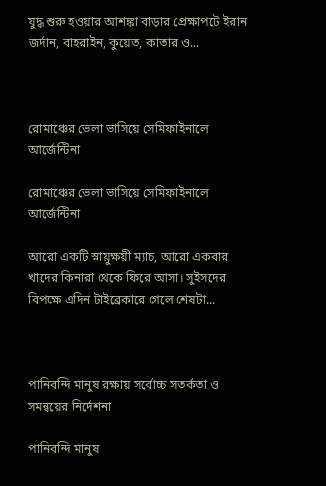যুদ্ধ শুরু হওয়ার আশঙ্কা বাড়ার প্রেক্ষাপটে ইরান জর্দান, বাহরাইন, কুয়েত, কাতার ও...



রোমাঞ্চের ভেলা ভাসিয়ে সেমিফাইনালে আর্জেন্টিনা

রোমাঞ্চের ভেলা ভাসিয়ে সেমিফাইনালে আর্জেন্টিনা

আরো একটি স্নায়ুক্ষয়ী ম্যাচ, আরো একবার খাদের কিনারা থেকে ফিরে আসা। সুইসদের বিপক্ষে এদিন টাইব্রেকারে গেলে শেষটা...



পানিবন্দি মানুষ রক্ষায় সর্বোচ্চ সতর্কতা ও সমন্বয়ের নির্দেশনা

পানিবন্দি মানুষ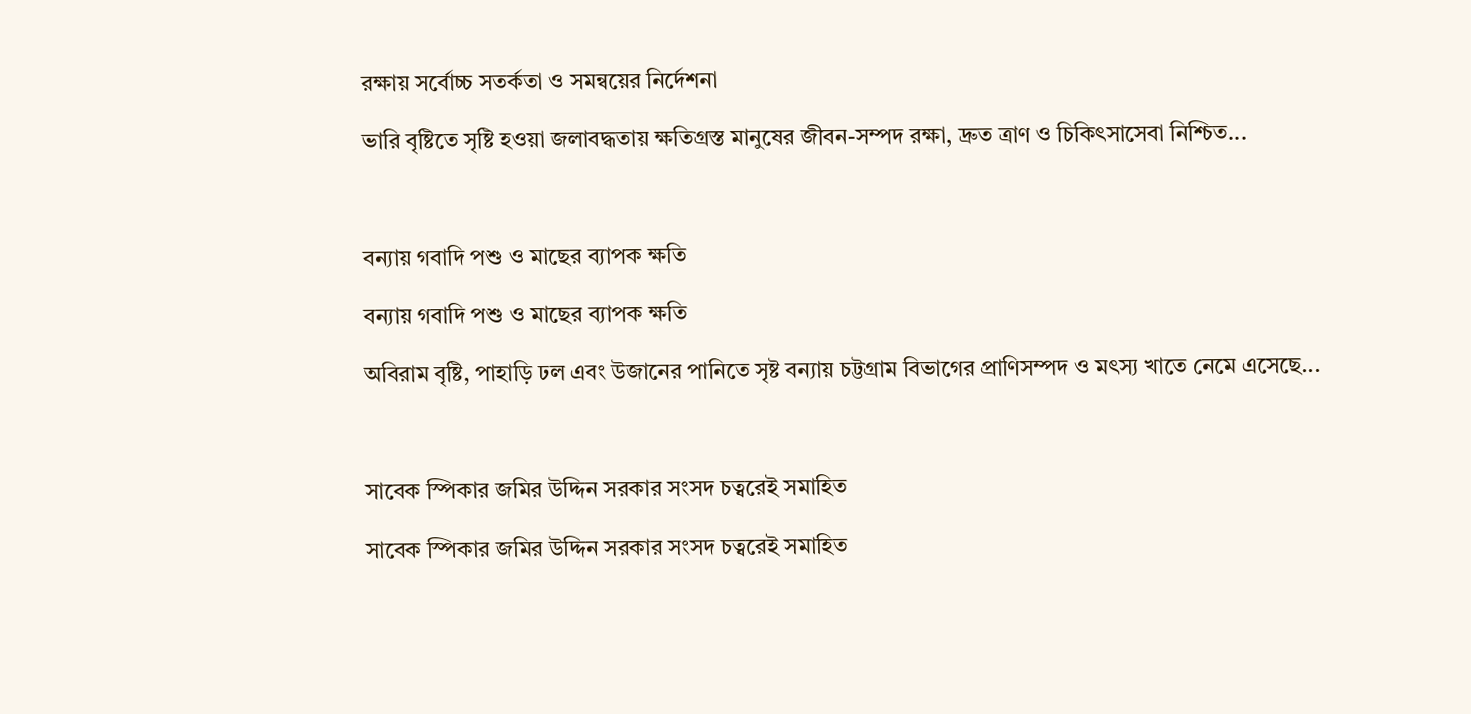রক্ষায় সর্বোচ্চ সতর্কতা ও সমন্বয়ের নির্দেশনা

ভারি বৃষ্টিতে সৃষ্টি হওয়া জলাবদ্ধতায় ক্ষতিগ্রস্ত মানুষের জীবন-সম্পদ রক্ষা, দ্রুত ত্রাণ ও চিকিৎসাসেবা নিশ্চিত...



বন্যায় গবাদি পশু ও মাছের ব্যাপক ক্ষতি

বন্যায় গবাদি পশু ও মাছের ব্যাপক ক্ষতি

অবিরাম বৃষ্টি, পাহাড়ি ঢল এবং উজানের পানিতে সৃষ্ট বন্যায় চট্টগ্রাম বিভাগের প্রাণিসম্পদ ও মৎস্য খাতে নেমে এসেছে...



সাবেক স্পিকার জমির উদ্দিন সরকার সংসদ চত্বরেই সমাহিত

সাবেক স্পিকার জমির উদ্দিন সরকার সংসদ চত্বরেই সমাহিত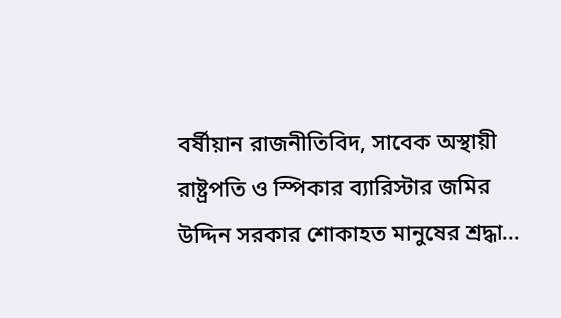বর্ষীয়ান রাজনীতিবিদ, সাবেক অস্থায়ী রাষ্ট্রপতি ও স্পিকার ব্যারিস্টার জমির উদ্দিন সরকার শোকাহত মানুষের শ্রদ্ধা...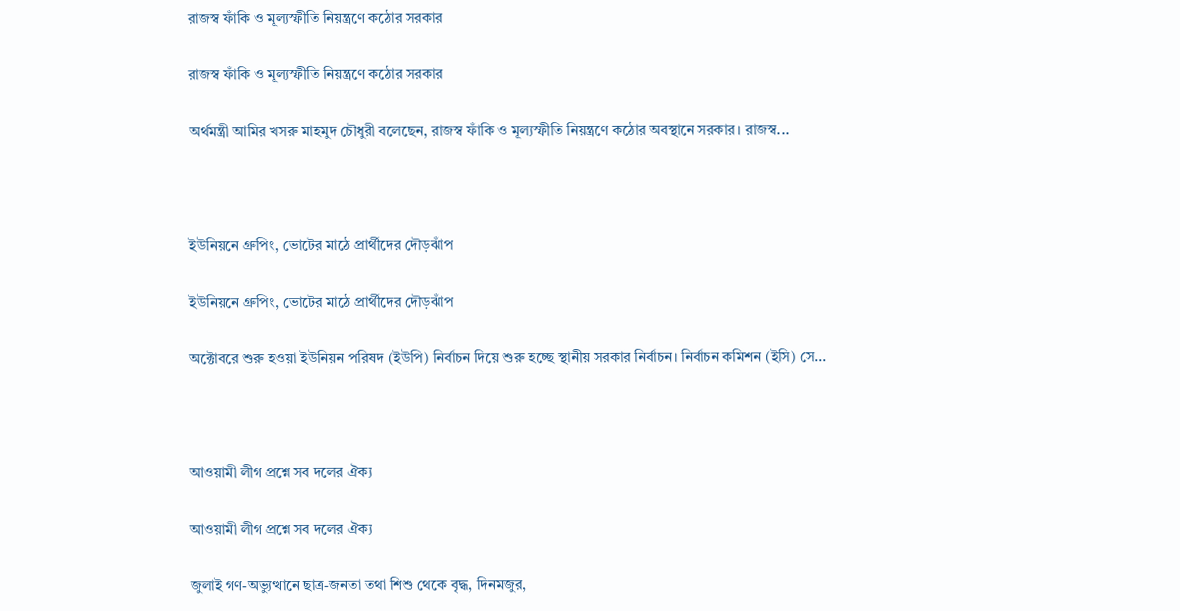রাজস্ব ফাঁকি ও মূল্যস্ফীতি নিয়ন্ত্রণে কঠোর সরকার

রাজস্ব ফাঁকি ও মূল্যস্ফীতি নিয়ন্ত্রণে কঠোর সরকার

অর্থমন্ত্রী আমির খসরু মাহমুদ চৌধুরী বলেছেন, রাজস্ব ফাঁকি ও মূল্যস্ফীতি নিয়ন্ত্রণে কঠোর অবস্থানে সরকার। রাজস্ব...



ইউনিয়নে গ্রুপিং, ভোটের মাঠে প্রার্থীদের দৌড়ঝাঁপ

ইউনিয়নে গ্রুপিং, ভোটের মাঠে প্রার্থীদের দৌড়ঝাঁপ

অক্টোবরে শুরু হওয়া ইউনিয়ন পরিষদ (ইউপি) নির্বাচন দিয়ে শুরু হচ্ছে স্থানীয় সরকার নির্বাচন। নির্বাচন কমিশন (ইসি) সে...



আওয়ামী লীগ প্রশ্নে সব দলের ঐক্য

আওয়ামী লীগ প্রশ্নে সব দলের ঐক্য

জুলাই গণ-অভ্যুত্থানে ছাত্র-জনতা তথা শিশু থেকে বৃদ্ধ, দিনমজুর,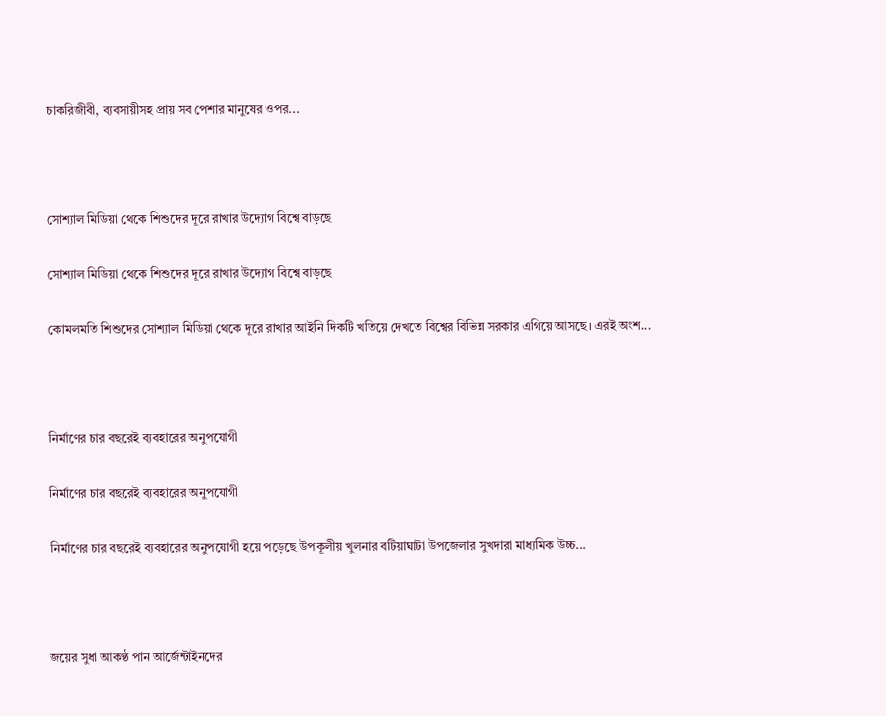চাকরিজীবী, ব্যবসায়ীসহ প্রায় সব পেশার মানুষের ওপর...



সোশ্যাল মিডিয়া থেকে শিশুদের দূরে রাখার উদ্যোগ বিশ্বে বাড়ছে

সোশ্যাল মিডিয়া থেকে শিশুদের দূরে রাখার উদ্যোগ বিশ্বে বাড়ছে

কোমলমতি শিশুদের সোশ্যাল মিডিয়া থেকে দূরে রাখার আইনি দিকটি খতিয়ে দেখতে বিশ্বের বিভিন্ন সরকার এগিয়ে আসছে। এরই অংশ...



নির্মাণের চার বছরেই ব্যবহারের অনুপযোগী

নির্মাণের চার বছরেই ব্যবহারের অনুপযোগী

নির্মাণের চার বছরেই ব্যবহারের অনুপযোগী হয়ে পড়েছে উপকূলীয় খুলনার বটিয়াঘাটা উপজেলার সুখদারা মাধ্যমিক উচ্চ...



জয়ের সুধা আকণ্ঠ পান আর্জেন্টাইনদের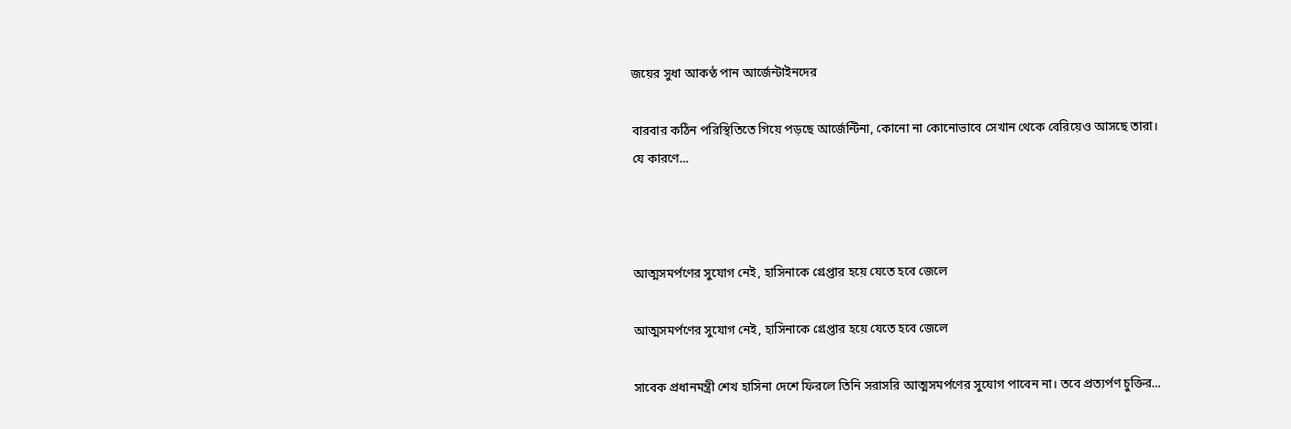জয়ের সুধা আকণ্ঠ পান আর্জেন্টাইনদের

বারবার কঠিন পরিস্থিতিতে গিয়ে পড়ছে আর্জেন্টিনা, কোনো না কোনোভাবে সেখান থেকে বেরিয়েও আসছে তারা। যে কারণে...



আত্মসমর্পণের সুযোগ নেই, হাসিনাকে গ্রেপ্তার হয়ে যেতে হবে জেলে

আত্মসমর্পণের সুযোগ নেই, হাসিনাকে গ্রেপ্তার হয়ে যেতে হবে জেলে

সাবেক প্রধানমন্ত্রী শেখ হাসিনা দেশে ফিরলে তিনি সরাসরি আত্মসমর্পণের সুযোগ পাবেন না। তবে প্রত্যর্পণ চুক্তির...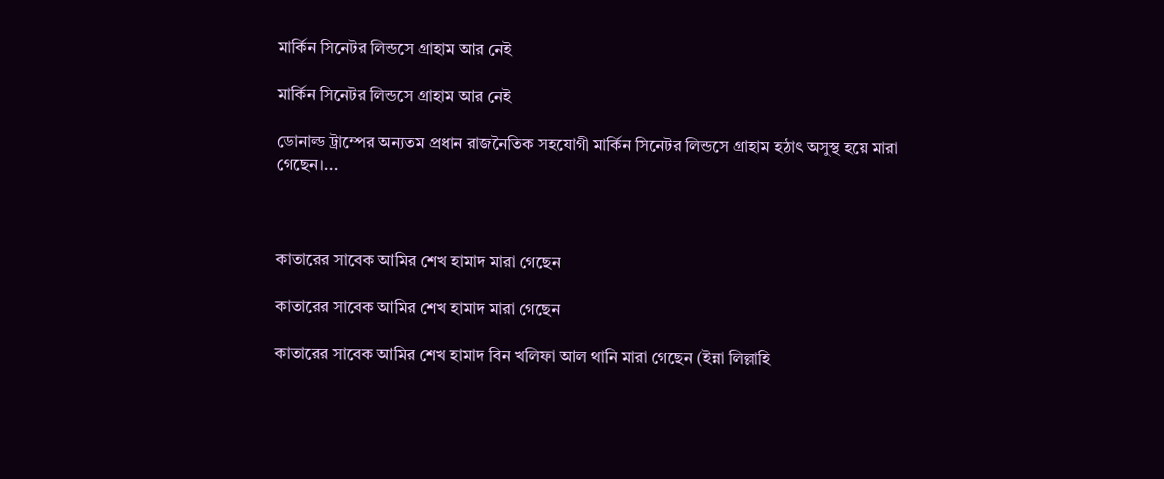মার্কিন সিনেটর লিন্ডসে গ্রাহাম আর নেই

মার্কিন সিনেটর লিন্ডসে গ্রাহাম আর নেই

ডোনাল্ড ট্রাম্পের অন্যতম প্রধান রাজনৈতিক সহযোগী মার্কিন সিনেটর লিন্ডসে গ্রাহাম হঠাৎ অসুস্থ হয়ে মারা গেছেন।...



কাতারের সাবেক আমির শেখ হামাদ মারা গেছেন

কাতারের সাবেক আমির শেখ হামাদ মারা গেছেন

কাতারের সাবেক আমির শেখ হামাদ বিন খলিফা আল থানি মারা গেছেন (ইন্না লিল্লাহি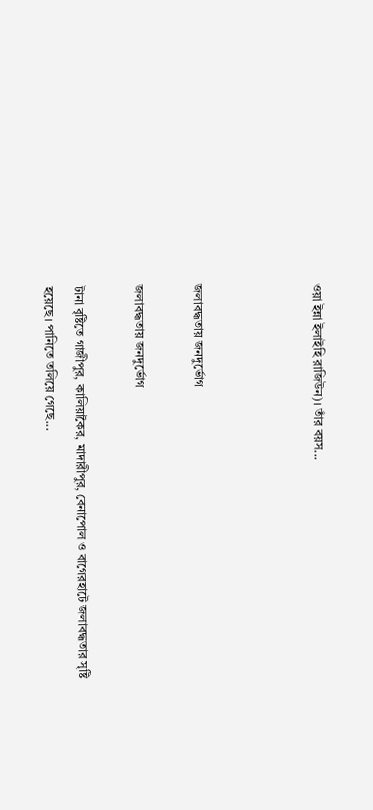ওয়া ইন্না ইলাইহি রাজিউন)। তাঁর বয়স...



জলাবদ্ধতায় জনদুর্ভোগ

জলাবদ্ধতায় জনদুর্ভোগ

টানা বৃষ্টিতে গাজীপুর, কালিয়াকৈর, মাদারীপুর, বেনাপোল ও বাগেরহাটে জলাবদ্ধতার সৃষ্টি হয়েছে। পানিতে তলিয়ে গেছে...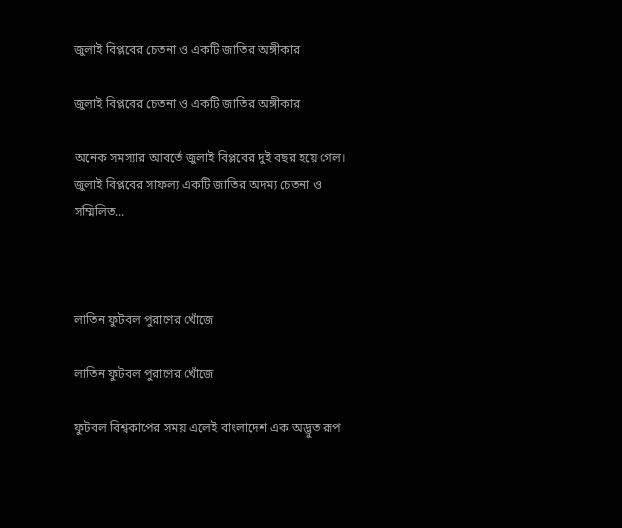জুলাই বিপ্লবের চেতনা ও একটি জাতির অঙ্গীকার

জুলাই বিপ্লবের চেতনা ও একটি জাতির অঙ্গীকার

অনেক সমস্যার আবর্তে জুলাই বিপ্লবের দুই বছর হয়ে গেল। জুলাই বিপ্লবের সাফল্য একটি জাতির অদম্য চেতনা ও সম্মিলিত...



লাতিন ফুটবল পুরাণের খোঁজে

লাতিন ফুটবল পুরাণের খোঁজে

ফুটবল বিশ্বকাপের সময় এলেই বাংলাদেশ এক অদ্ভুত রূপ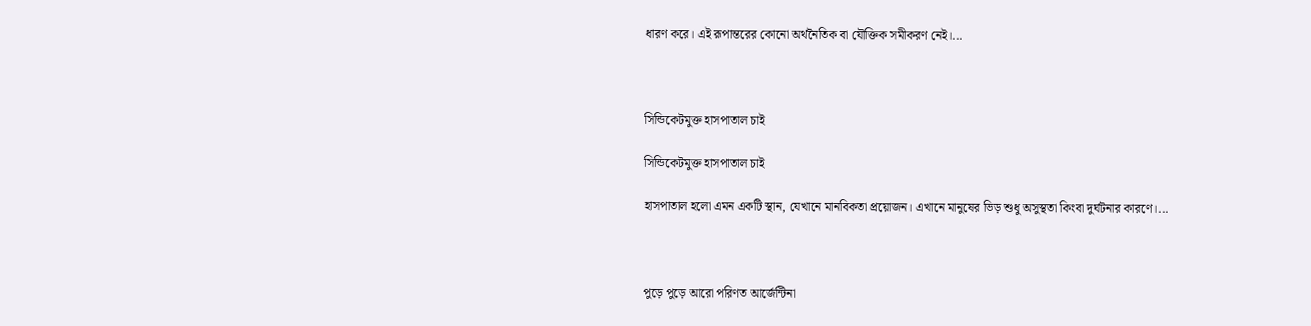ধারণ করে। এই রূপান্তরের কোনো অর্থনৈতিক বা যৌক্তিক সমীকরণ নেই।...



সিন্ডিকেটমুক্ত হাসপাতাল চাই

সিন্ডিকেটমুক্ত হাসপাতাল চাই

হাসপাতাল হলো এমন একটি স্থান, যেখানে মানবিকতা প্রয়োজন। এখানে মানুষের ভিড় শুধু অসুস্থতা কিংবা দুর্ঘটনার কারণে।...



পুড়ে পুড়ে আরো পরিণত আর্জেন্টিনা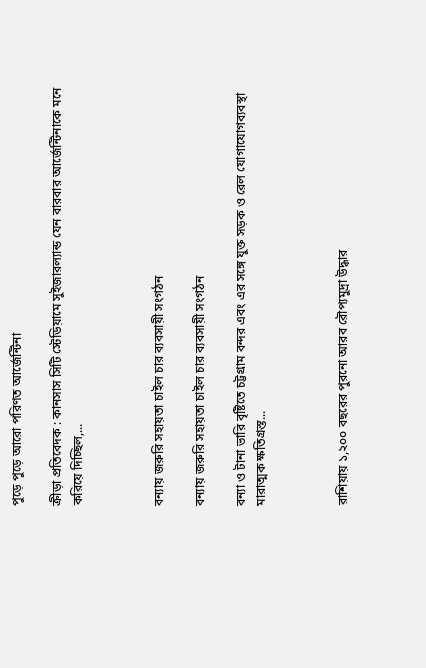পুড়ে পুড়ে আরো পরিণত আর্জেন্টিনা

ক্রীড়া প্রতিবেদক : কানসাস সিটি স্টেডিয়ামে সুইজারল্যান্ড যেন বারবার আর্জেন্টিনাকে মনে করিয়ে দিচ্ছিল,...



বন্যায় জরুরি সহায়তা চাইল চার ব্যবসায়ী সংগঠন

বন্যায় জরুরি সহায়তা চাইল চার ব্যবসায়ী সংগঠন

বন্যা ও টানা ভারি বৃষ্টিতে চট্টগ্রাম বন্দর এবং এর সঙ্গে যুক্ত সড়ক ও রেল যোগাযোগব্যবস্থা মারাত্মক ক্ষতিগ্রস্ত...



রাশিয়ায় ১,২০০ বছরের পুরনো আরব রৌপ্যমুদ্রা উদ্ধার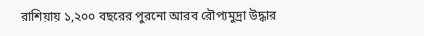রাশিয়ায় ১,২০০ বছরের পুরনো আরব রৌপ্যমুদ্রা উদ্ধার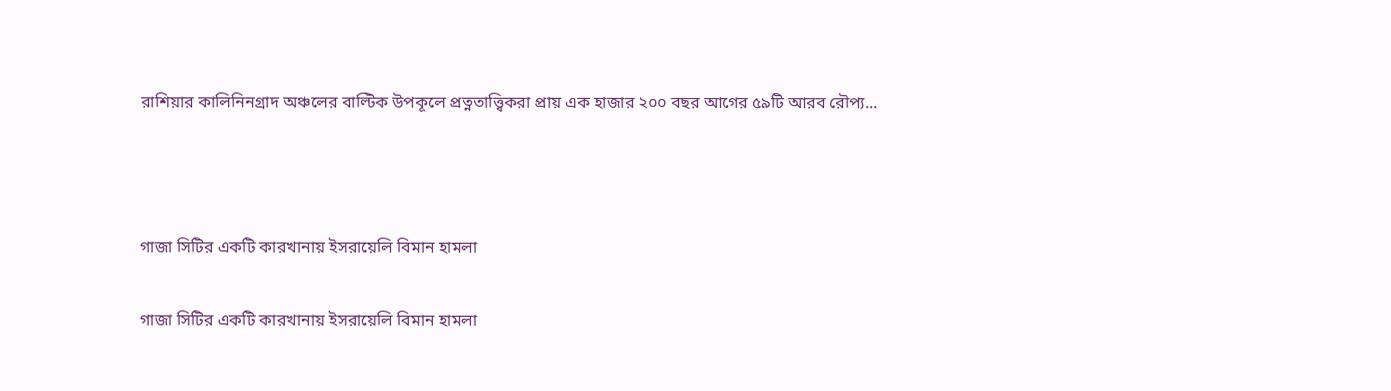রাশিয়ার কালিনিনগ্রাদ অঞ্চলের বাল্টিক উপকূলে প্রত্নতাত্ত্বিকরা প্রায় এক হাজার ২০০ বছর আগের ৫৯টি আরব রৌপ্য...



গাজা সিটির একটি কারখানায় ইসরায়েলি বিমান হামলা

গাজা সিটির একটি কারখানায় ইসরায়েলি বিমান হামলা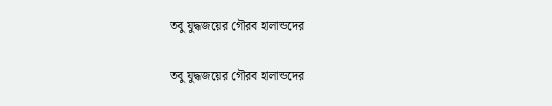তবু যুদ্ধজয়ের গৌরব হালান্ডদের

তবু যুদ্ধজয়ের গৌরব হালান্ডদের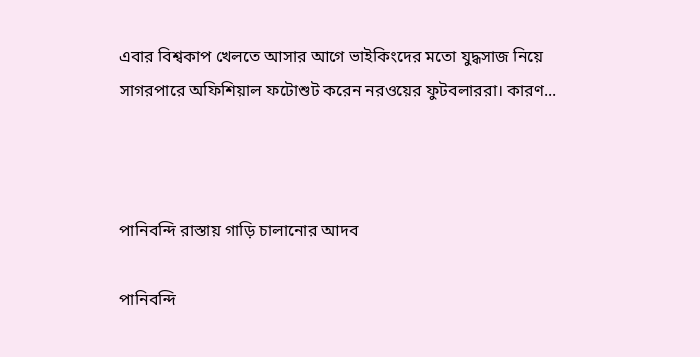এবার বিশ্বকাপ খেলতে আসার আগে ভাইকিংদের মতো যুদ্ধসাজ নিয়ে সাগরপারে অফিশিয়াল ফটোশুট করেন নরওয়ের ফুটবলাররা। কারণ...



পানিবন্দি রাস্তায় গাড়ি চালানোর আদব

পানিবন্দি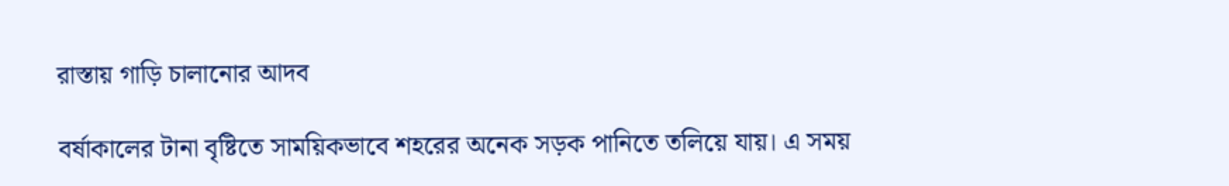রাস্তায় গাড়ি চালানোর আদব

বর্ষাকালের টানা বৃষ্টিতে সাময়িকভাবে শহরের অনেক সড়ক পানিতে তলিয়ে যায়। এ সময়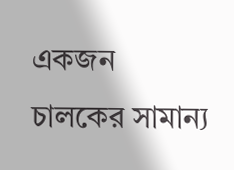একজন চালকের সামান্য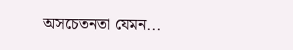অসচেতনতা যেমন...